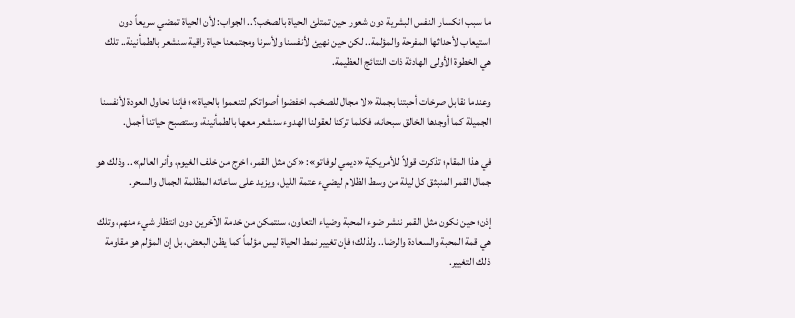ما سبب انكسار النفس البشرية دون شعور حين تمتلئ الحياة بالصخب؟.. الجواب: لأن الحياة تمضي سريعاً دون استيعاب لأحداثها المفرحة والمؤلمة.. لكن حين نهيئ لأنفسنا ولأسرنا ومجتمعنا حياة راقية سنشعر بالطمأنينة.. تلك هي الخطوة الأولى الهادئة ذات النتائج العظيمة.

وعندما نقابل صرخات أحبتنا بجملة «لا مجال للصخب، اخفضوا أصواتكم لتنعموا بالحياة»؛ فإننا نحاول العودة لأنفسنا الجميلة كما أوجدها الخالق سبحانه، فكلما تركنا لعقولنا الهدوء سنشعر معها بالطمأنينة، وستصبح حياتنا أجمل.

في هذا المقام؛ تذكرت قولاً للأمريكية «ديمي لوفاتو»: «كن مثل القمر، اخرج من خلف الغيوم، وأنر العالم».. وذلك هو جمال القمر المنبثق كل ليلة من وسط الظلام ليضيء عتمة الليل، ويزيد على ساعاته المظلمة الجمال والسحر.

إذن؛ حين نكون مثل القمر ننشر ضوء المحبة وضياء التعاون، سنتمكن من خدمة الآخرين دون انتظار شيء منهم، وتلك هي قمة المحبة والسعادة والرضا.. ولذلك؛ فإن تغيير نمط الحياة ليس مؤلماً كما يظن البعض، بل إن المؤلم هو مقاومة ذلك التغيير.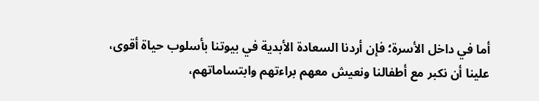أما في داخل الأسرة؛ فإن أردنا السعادة الأبدية في بيوتنا بأسلوب حياة أقوى، علينا أن نكبر مع أطفالنا ونعيش معهم براءتهم وابتساماتهم،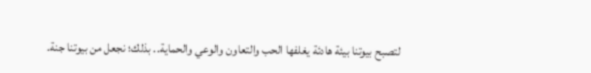لتصبح بيوتنا بيئة هادئة يغلفها الحب والتعاون والوعي والحماية.. بذلك؛ نجعل من بيوتنا جنة.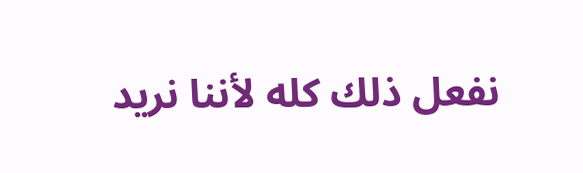نفعل ذلك كله لأننا نريد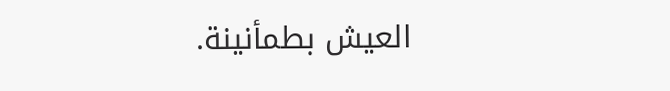العيش بطمأنينة.